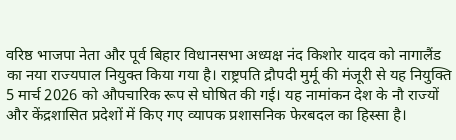वरिष्ठ भाजपा नेता और पूर्व बिहार विधानसभा अध्यक्ष नंद किशोर यादव को नागालैंड का नया राज्यपाल नियुक्त किया गया है। राष्ट्रपति द्रौपदी मुर्मू की मंजूरी से यह नियुक्ति 5 मार्च 2026 को औपचारिक रूप से घोषित की गई। यह नामांकन देश के नौ राज्यों और केंद्रशासित प्रदेशों में किए गए व्यापक प्रशासनिक फेरबदल का हिस्सा है।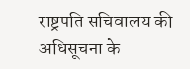राष्ट्रपति सचिवालय की अधिसूचना के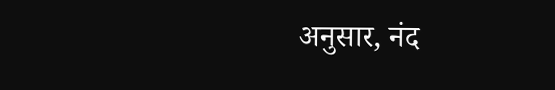अनुसार, नंद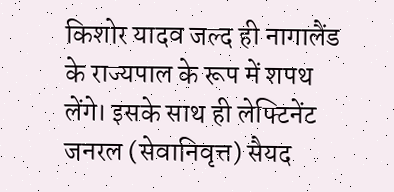किशोर यादव जल्द ही नागालैंड के राज्यपाल के रूप में शपथ लेंगे। इसके साथ ही लेफ्टिनेंट जनरल (सेवानिवृत्त) सैयद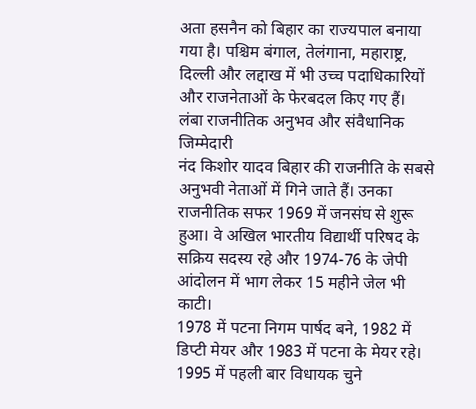अता हसनैन को बिहार का राज्यपाल बनाया गया है। पश्चिम बंगाल, तेलंगाना, महाराष्ट्र, दिल्ली और लद्दाख में भी उच्च पदाधिकारियों और राजनेताओं के फेरबदल किए गए हैं।
लंबा राजनीतिक अनुभव और संवैधानिक जिम्मेदारी
नंद किशोर यादव बिहार की राजनीति के सबसे अनुभवी नेताओं में गिने जाते हैं। उनका राजनीतिक सफर 1969 में जनसंघ से शुरू हुआ। वे अखिल भारतीय विद्यार्थी परिषद के सक्रिय सदस्य रहे और 1974-76 के जेपी आंदोलन में भाग लेकर 15 महीने जेल भी काटी।
1978 में पटना निगम पार्षद बने, 1982 में डिप्टी मेयर और 1983 में पटना के मेयर रहे। 1995 में पहली बार विधायक चुने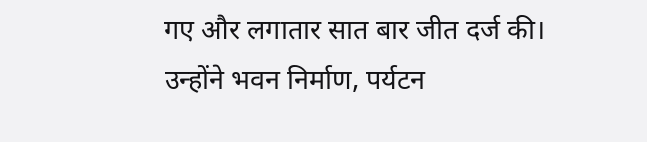गए और लगातार सात बार जीत दर्ज की। उन्होंने भवन निर्माण, पर्यटन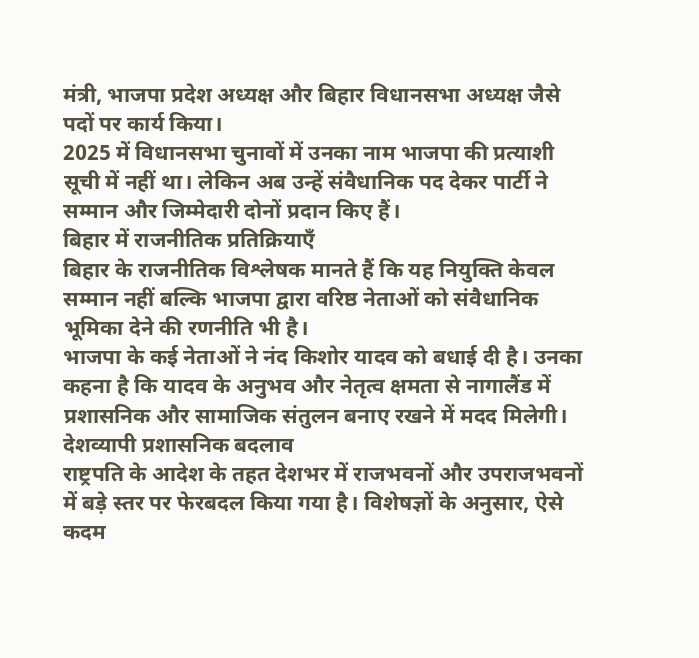मंत्री, भाजपा प्रदेश अध्यक्ष और बिहार विधानसभा अध्यक्ष जैसे पदों पर कार्य किया।
2025 में विधानसभा चुनावों में उनका नाम भाजपा की प्रत्याशी सूची में नहीं था। लेकिन अब उन्हें संवैधानिक पद देकर पार्टी ने सम्मान और जिम्मेदारी दोनों प्रदान किए हैं।
बिहार में राजनीतिक प्रतिक्रियाएँ
बिहार के राजनीतिक विश्लेषक मानते हैं कि यह नियुक्ति केवल सम्मान नहीं बल्कि भाजपा द्वारा वरिष्ठ नेताओं को संवैधानिक भूमिका देने की रणनीति भी है।
भाजपा के कई नेताओं ने नंद किशोर यादव को बधाई दी है। उनका कहना है कि यादव के अनुभव और नेतृत्व क्षमता से नागालैंड में प्रशासनिक और सामाजिक संतुलन बनाए रखने में मदद मिलेगी।
देशव्यापी प्रशासनिक बदलाव
राष्ट्रपति के आदेश के तहत देशभर में राजभवनों और उपराजभवनों में बड़े स्तर पर फेरबदल किया गया है। विशेषज्ञों के अनुसार, ऐसे कदम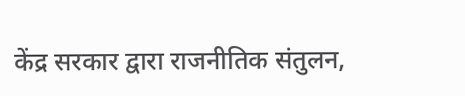केंद्र सरकार द्वारा राजनीतिक संतुलन,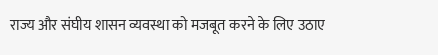राज्य और संघीय शासन व्यवस्था को मजबूत करने के लिए उठाए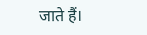जाते हैं।